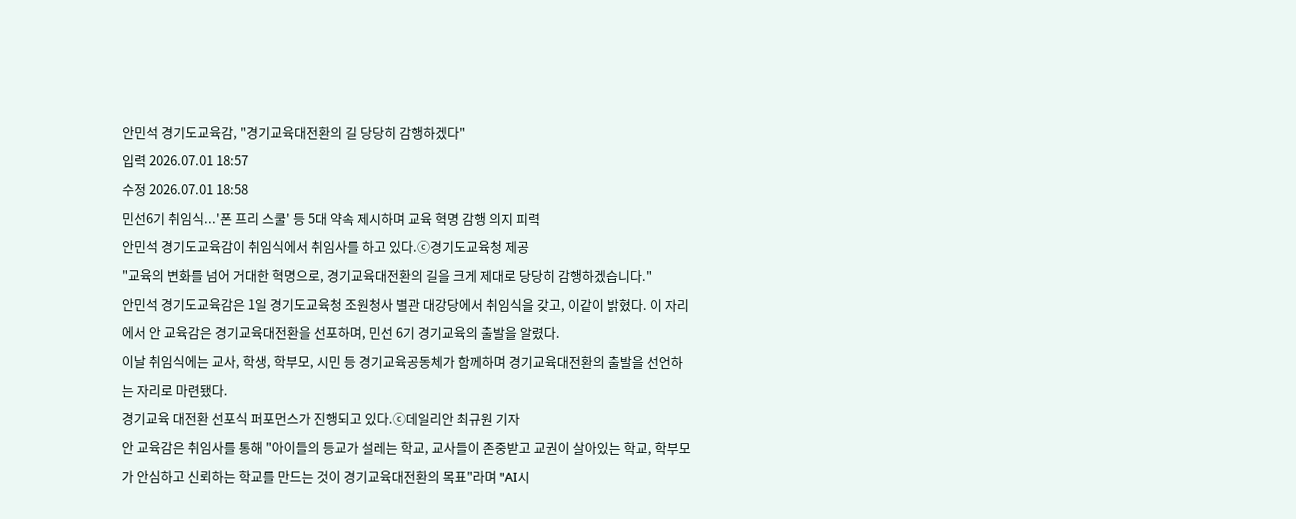안민석 경기도교육감, "경기교육대전환의 길 당당히 감행하겠다"
입력 2026.07.01 18:57
수정 2026.07.01 18:58
민선6기 취임식...'폰 프리 스쿨' 등 5대 약속 제시하며 교육 혁명 감행 의지 피력
안민석 경기도교육감이 취임식에서 취임사를 하고 있다.ⓒ경기도교육청 제공
"교육의 변화를 넘어 거대한 혁명으로, 경기교육대전환의 길을 크게 제대로 당당히 감행하겠습니다."
안민석 경기도교육감은 1일 경기도교육청 조원청사 별관 대강당에서 취임식을 갖고, 이같이 밝혔다. 이 자리에서 안 교육감은 경기교육대전환을 선포하며, 민선 6기 경기교육의 출발을 알렸다.
이날 취임식에는 교사, 학생, 학부모, 시민 등 경기교육공동체가 함께하며 경기교육대전환의 출발을 선언하는 자리로 마련됐다.
경기교육 대전환 선포식 퍼포먼스가 진행되고 있다.ⓒ데일리안 최규원 기자
안 교육감은 취임사를 통해 "아이들의 등교가 설레는 학교, 교사들이 존중받고 교권이 살아있는 학교, 학부모가 안심하고 신뢰하는 학교를 만드는 것이 경기교육대전환의 목표"라며 "AI시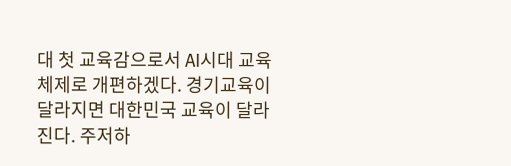대 첫 교육감으로서 AI시대 교육체제로 개편하겠다. 경기교육이 달라지면 대한민국 교육이 달라진다. 주저하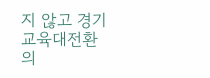지 않고 경기교육대전환의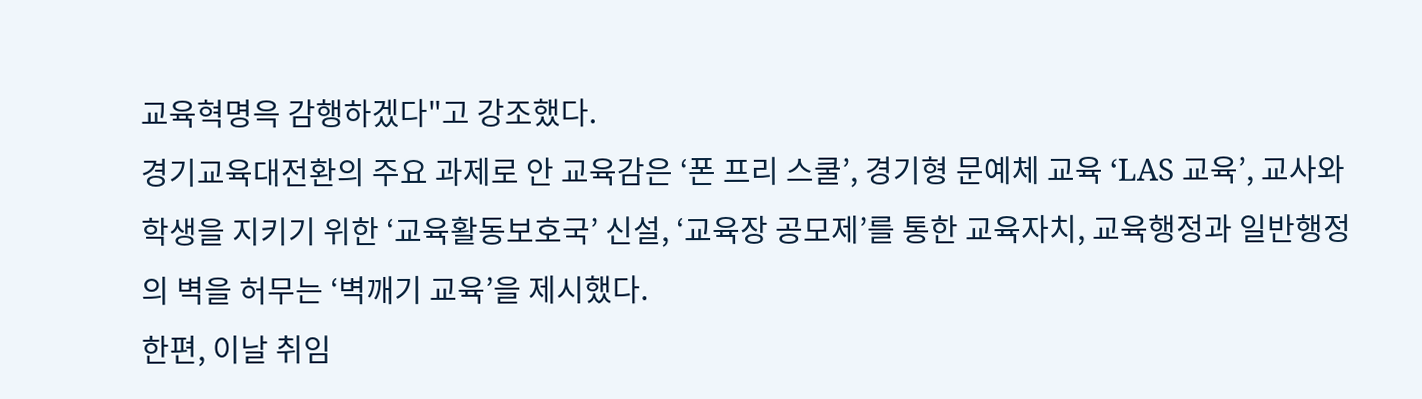교육혁명윽 감행하겠다"고 강조했다.
경기교육대전환의 주요 과제로 안 교육감은 ‘폰 프리 스쿨’, 경기형 문예체 교육 ‘LAS 교육’, 교사와 학생을 지키기 위한 ‘교육활동보호국’ 신설, ‘교육장 공모제’를 통한 교육자치, 교육행정과 일반행정의 벽을 허무는 ‘벽깨기 교육’을 제시했다.
한편, 이날 취임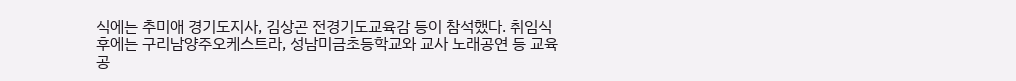식에는 추미애 경기도지사, 김상곤 전경기도교육감 등이 참석했다. 취임식 후에는 구리남양주오케스트라, 성남미금초등학교와 교사 노래공연 등 교육공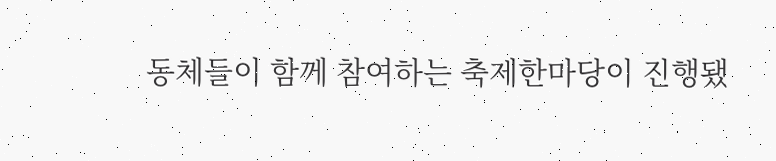동체들이 함께 참여하는 축제한마당이 진행됐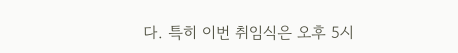다. 특히 이번 취임식은 오후 5시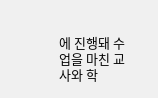에 진행돼 수업을 마친 교사와 학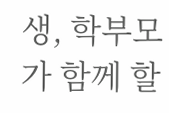생, 학부모가 함께 할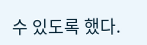수 있도록 했다.